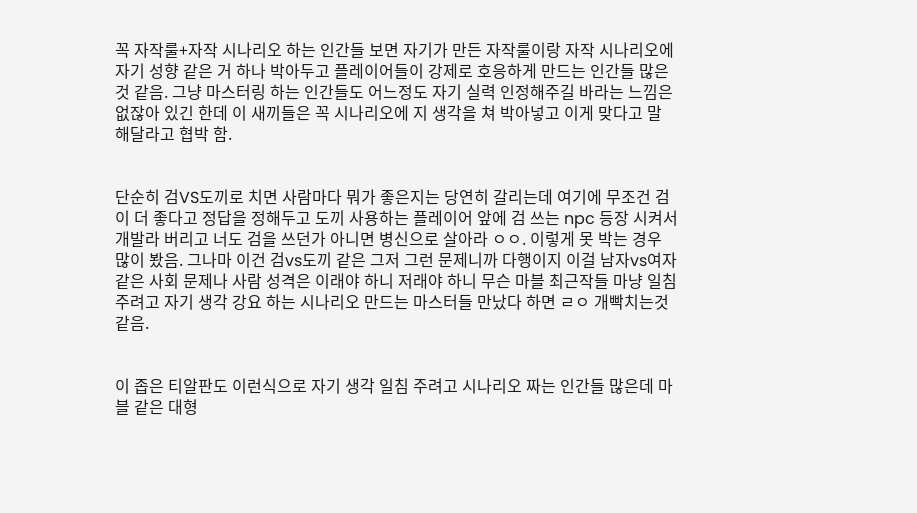꼭 자작룰+자작 시나리오 하는 인간들 보면 자기가 만든 자작룰이랑 자작 시나리오에 자기 성향 같은 거 하나 박아두고 플레이어들이 강제로 호응하게 만드는 인간들 많은 것 같음. 그냥 마스터링 하는 인간들도 어느정도 자기 실력 인정해주길 바라는 느낌은 없잖아 있긴 한데 이 새끼들은 꼭 시나리오에 지 생각을 쳐 박아넣고 이게 맞다고 말 해달라고 협박 함.


단순히 검VS도끼로 치면 사람마다 뭐가 좋은지는 당연히 갈리는데 여기에 무조건 검이 더 좋다고 정답을 정해두고 도끼 사용하는 플레이어 앞에 검 쓰는 npc 등장 시켜서 개발라 버리고 너도 검을 쓰던가 아니면 병신으로 살아라 ㅇㅇ. 이렇게 못 박는 경우 많이 봤음. 그나마 이건 검vs도끼 같은 그저 그런 문제니까 다행이지 이걸 남자vs여자 같은 사회 문제나 사람 성격은 이래야 하니 저래야 하니 무슨 마블 최근작들 마냥 일침 주려고 자기 생각 강요 하는 시나리오 만드는 마스터들 만났다 하면 ㄹㅇ 개빡치는것 같음.


이 좁은 티알판도 이런식으로 자기 생각 일침 주려고 시나리오 짜는 인간들 많은데 마블 같은 대형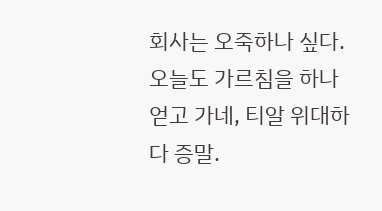회사는 오죽하나 싶다. 오늘도 가르침을 하나 얻고 가네, 티알 위대하다 증말.